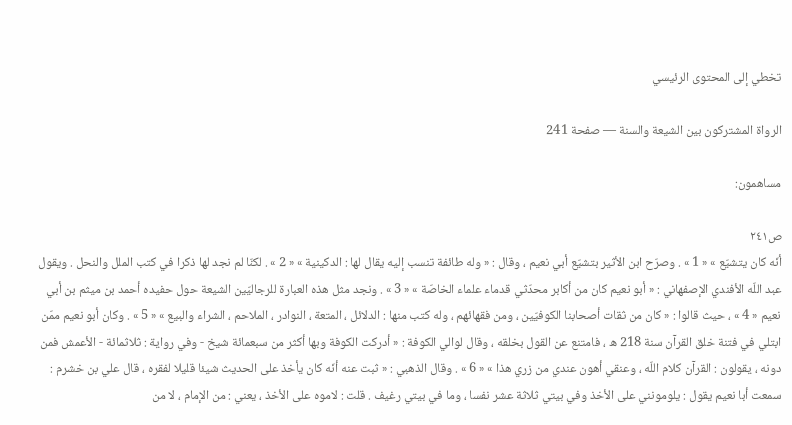تخطي إلى المحتوى الرئيسي

الرواة المشتركون بين الشيعة والسنة — صفحة 241

مساهمون:

ص٢٤١
أنّه كان يتشيّع » « 1 » . وصرّح ابن الأثير بتشيّع أبي نعيم ، وقال : « وله طائفة تنسب إليه يقال لها : الدكينية » « 2 » . لكنّا لم نجد لها ذكرا في كتب الملل والنحل . ويقول عبد اللّه الأفندي الإصفهاني : « أبو نعيم كان من أكابر محدّثي قدماء علماء الخاصّة » « 3 » . ونجد مثل هذه العبارة للرجاليّين الشيعة حول حفيده أحمد بن ميثم بن أبي نعيم « 4 » ، حيث قالوا : « كان من ثقات أصحابنا الكوفيّين ، ومن فقهائهم ، وله كتب منها : الدلائل ، المتعة ، النوادر ، الملاحم ، الشراء والبيع » « 5 » . وكان أبو نعيم ممّن ابتلي في فتنة خلق القرآن سنة 218 ه ، فامتنع عن القول بخلقه ، وقال لوالي الكوفة : « أدركت الكوفة وبها أكثر من سبعمائة شيخ - وفي رواية : ثلاثمائة - الأعمش فمن دونه ، يقولون : القرآن كلام اللّه ، وعنقي أهون عندي من زري هذا » « 6 » . وقال الذهبي : « ثبت عنه أنّه كان يأخذ على الحديث شيئا قليلا لفقره ، قال علي بن خشرم : سمعت أبا نعيم يقول : يلومونني على الأخذ وفي بيتي ثلاثة عشر نفسا ، وما في بيتي رغيف . قلت : لاموه على الأخذ ، يعني : من الإمام ، لا من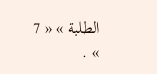الطلبة » « 7 » .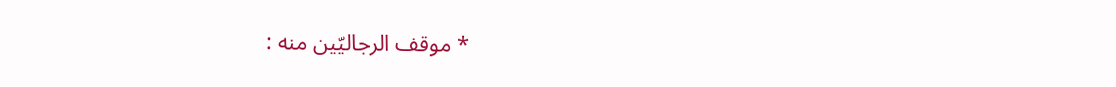* موقف الرجاليّين منه :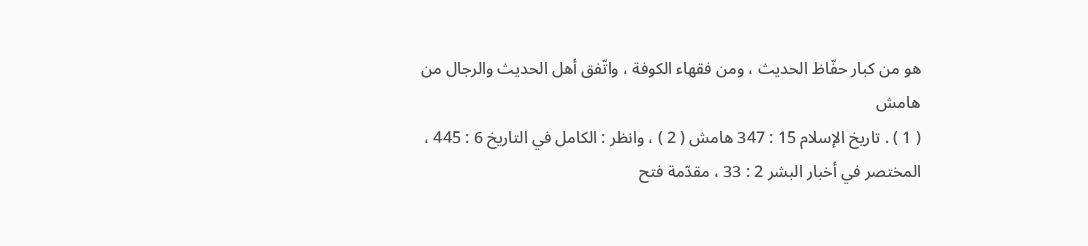هو من كبار حفّاظ الحديث ، ومن فقهاء الكوفة ، واتّفق أهل الحديث والرجال من
هامش
( 1 ) . تاريخ الإسلام 15 : 347 هامش ( 2 ) ، وانظر : الكامل في التاريخ 6 : 445 ، المختصر في أخبار البشر 2 : 33 ، مقدّمة فتح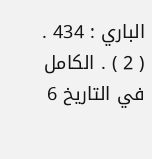الباري : 434 . ( 2 ) . الكامل في التاريخ 6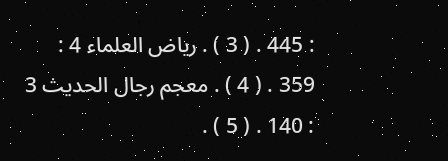: 445 . ( 3 ) . رياض العلماء 4 : 359 . ( 4 ) . معجم رجال الحديث 3 : 140 . ( 5 ) .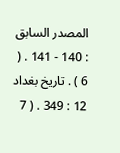المصدر السابق : 140 - 141 . ( 6 ) . تاريخ بغداد 12 : 349 . ( 7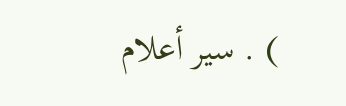) . سير أعلام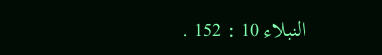النبلاء 10 : 152 .